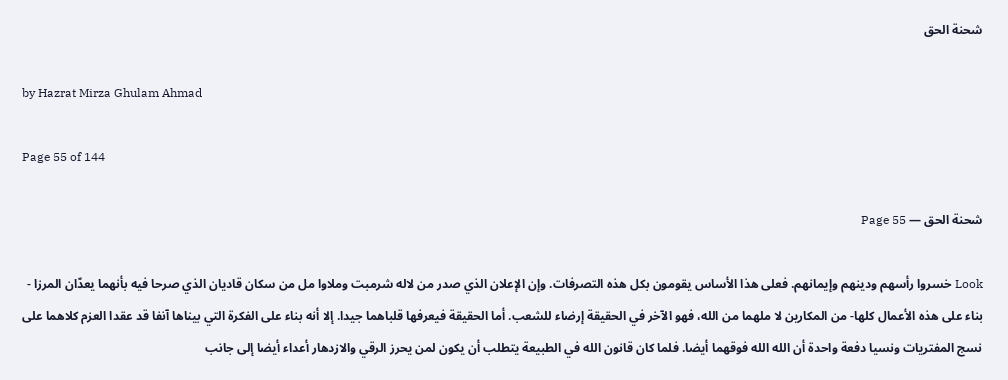شحنة الحق

by Hazrat Mirza Ghulam Ahmad

Page 55 of 144

شحنة الحق — Page 55

Look خسروا رأسهم ودينهم وإيمانهم. فعلى هذا الأساس يقومون بكل هذه التصرفات. وإن الإعلان الذي صدر من لاله شرمبت وملاوا مل من سكان قاديان الذي صرحا فيه بأنهما يعدّان المرزا - بناء على هذه الأعمال كلها- من المكارين لا ملهما من الله، فهو الآخر في الحقيقة إرضاء للشعب. أما الحقيقة فيعرفها قلباهما جيدا. إلا أنه بناء على الفكرة التي بيناها آنفا قد عقدا العزم كلاهما على نسج المفتريات ونسيا دفعة واحدة أن الله الله فوقهما أيضا. فلما كان قانون الله في الطبيعة يتطلب أن يكون لمن يحرز الرقي والازدهار أعداء أيضا إلى جانب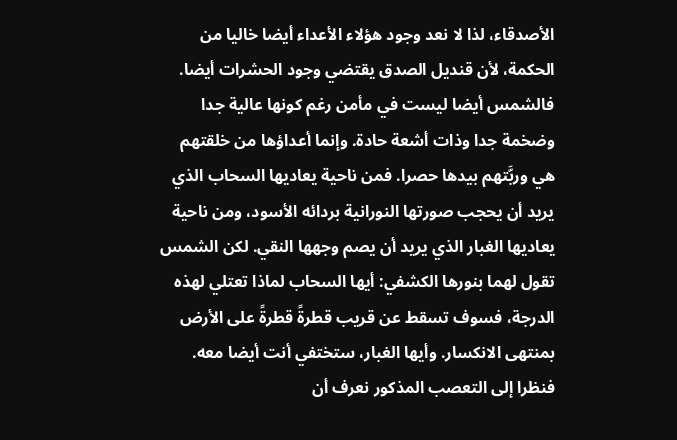الأصدقاء، لذا لا نعد وجود هؤلاء الأعداء أيضا خاليا من الحكمة، لأن قنديل الصدق يقتضي وجود الحشرات أيضا. فالشمس أيضا ليست في مأمن رغم كونها عالية جدا وضخمة جدا وذات أشعة حادة. وإنما أعداؤها من خلقتهم هي وربَّتهم بيدها حصرا. فمن ناحية يعاديها السحاب الذي يريد أن يحجب صورتها النورانية بردائه الأسود، ومن ناحية يعاديها الغبار الذي يريد أن يصم وجهها النقي. لكن الشمس تقول لهما بنورها الكشفي: أيها السحاب لماذا تعتلي لهذه الدرجة، فسوف تسقط عن قريب قطرةً قطرةً على الأرض بمنتهى الانكسار. وأيها الغبار، ستختفي أنت أيضا معه. فنظرا إلى التعصب المذكور نعرف أن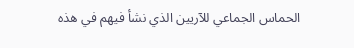الحماس الجماعي للآريين الذي نشأ فيهم في هذه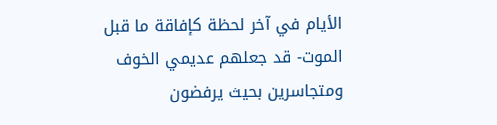الأيام في آخر لحظة كإفاقة ما قبل الموت- قد جعلهم عديمي الخوف ومتجاسرين بحيث يرفضون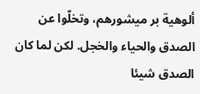ألوهية بر میشورهم، وتخلّوا عن الصدق والحياء والخجل. لكن لما كان الصدق شيئا